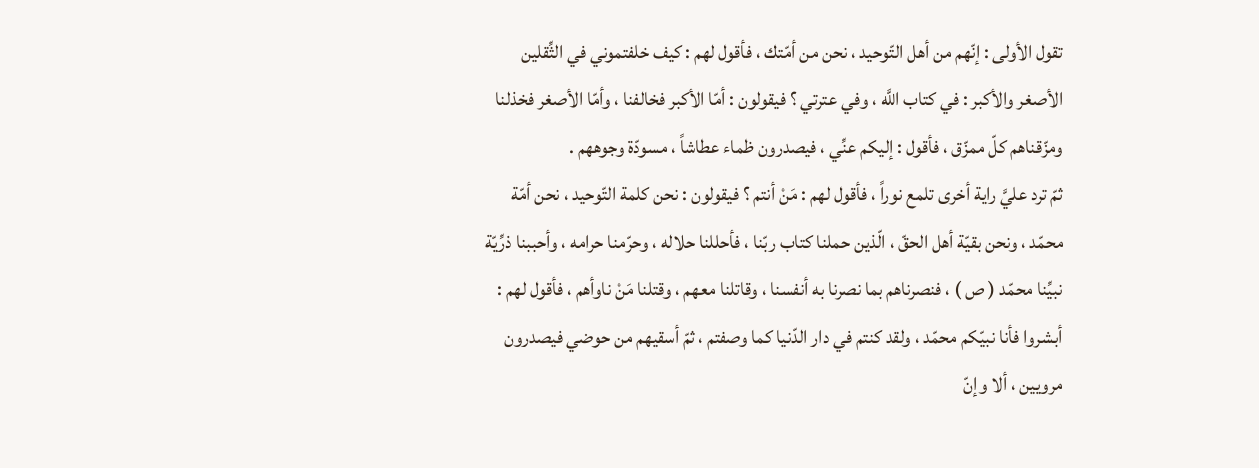تقول الأولى : إنّهم من أهل التّوحيد ، نحن من أمّتك ، فأقول لهم : كيف خلفتموني في الثِّقلين الأصغر والأكبر : في كتاب اللَّه ، وفي عترتي ؟ فيقولون : أمّا الأكبر فخالفنا ، وأمّا الأصغر فخذلنا ومزّقناهم كلّ ممزّق ، فأقول : إليكم عنِّي ، فيصدرون ظماء عطاشاً ، مسودّة وجوههم .
ثمّ ترد عليَّ راية أخرى تلمع نوراً ، فأقول لهم : مَنْ أنتم ؟ فيقولون : نحن كلمة التّوحيد ، نحن أمّة محمّد ، ونحن بقيّة أهل الحقّ ، الّذين حملنا كتاب ربّنا ، فأحللنا حلاله ، وحرّمنا حرامه ، وأحببنا ذرِّيّة نبيِّنا محمّد ( ص ) ، فنصرناهم بما نصرنا به أنفسنا ، وقاتلنا معهم ، وقتلنا مَنْ ناوأهم ، فأقول لهم : أبشروا فأنا نبيّكم محمّد ، ولقد كنتم في دار الدّنيا كما وصفتم ، ثمّ أسقيهم من حوضي فيصدرون مرويين ، ألا وإنّ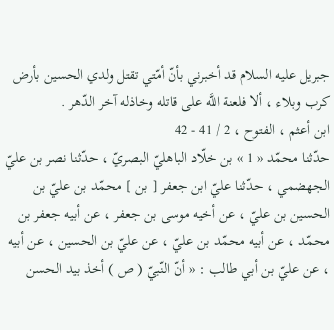جبريل عليه السلام قد أخبرني بأنّ أمّتي تقتل ولدي الحسين بأرض كرب وبلاء ، ألا فلعنة اللَّه على قاتله وخاذله آخر الدّهر .
ابن أعثم ، الفتوح ، 2 / 41 - 42
حدّثنا محمّد « 1 » بن خلّاد الباهليّ البصريّ ، حدّثنا نصر بن عليّ الجهضمي ، حدّثنا عليّ ابن جعفر [ بن ] محمّد بن عليّ بن الحسين بن عليّ ، عن أخيه موسى بن جعفر ، عن أبيه جعفر بن محمّد ، عن أبيه محمّد بن عليّ ، عن عليّ بن الحسين ، عن أبيه ، عن عليّ بن أبي طالب : « أنّ النّبيّ ( ص ) أخذ بيد الحسن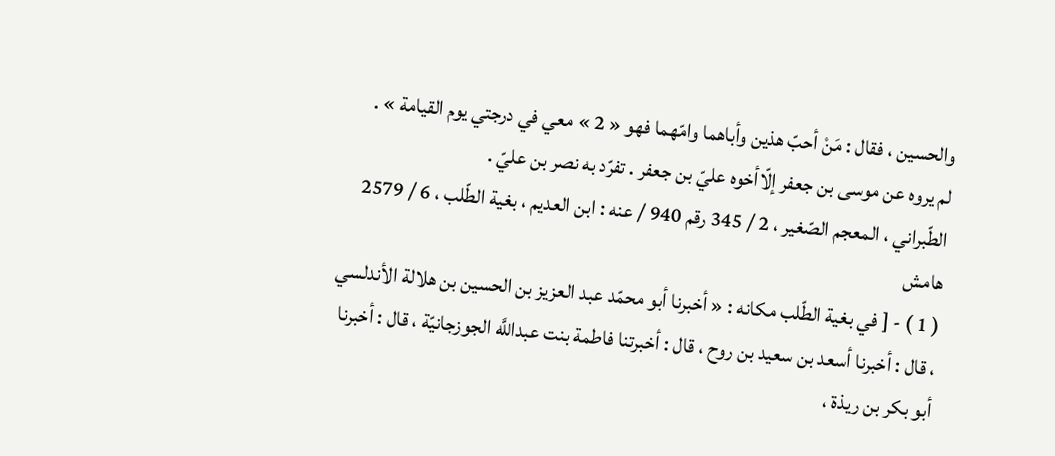والحسين ، فقال : مَنْ أحبّ هذين وأباهما وامّهما فهو « 2 » معي في درجتي يوم القيامة » .
لم يروه عن موسى بن جعفر إلّاأخوه عليّ بن جعفر . تفرّد به نصر بن عليّ .
الطّبراني ، المعجم الصّغير ، 2 / 345 رقم 940 / عنه : ابن العديم ، بغية الطّلب ، 6 / 2579
هامش
( 1 ) - [ في بغية الطّلب مكانه : « أخبرنا أبو محمّد عبد العزيز بن الحسين بن هلالة الأندلسي ، قال : أخبرنا أسعد بن سعيد بن روح ، قال : أخبرتنا فاطمة بنت عبداللَّه الجوزجانيّة ، قال : أخبرنا أبو بكر بن ريذة ،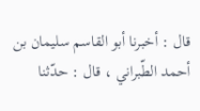قال : أخبرنا أبو القاسم سليمان بن أحمد الطّبراني ، قال : حدّثنا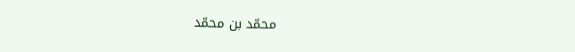محمّد بن محمّد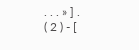. . . » ] .
( 2 ) - [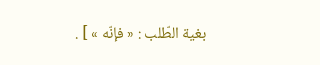بغية الطّلب : « فإنّه » ] .